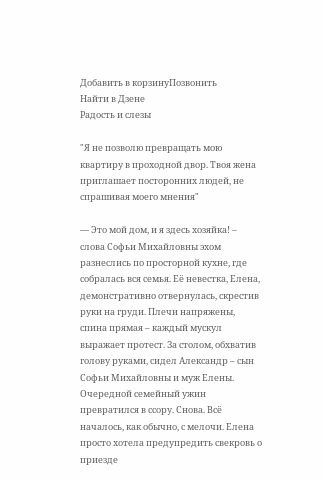Добавить в корзинуПозвонить
Найти в Дзене
Радость и слезы

"Я не позволю превращать мою квартиру в проходной двор. Твоя жена приглашает посторонних людей, не спрашивая моего мнения"

— Это мой дом, и я здесь хозяйка! – слова Софьи Михайловны эхом разнеслись по просторной кухне, где собралась вся семья. Её невестка, Елена, демонстративно отвернулась, скрестив руки на груди. Плечи напряжены, спина прямая – каждый мускул выражает протест. За столом, обхватив голову руками, сидел Александр – сын Софьи Михайловны и муж Елены. Очередной семейный ужин превратился в ссору. Снова. Всё началось, как обычно, с мелочи. Елена просто хотела предупредить свекровь о приезде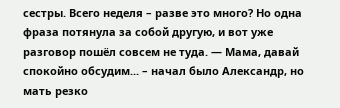сестры. Всего неделя – разве это много? Но одна фраза потянула за собой другую, и вот уже разговор пошёл совсем не туда. — Мама, давай спокойно обсудим... – начал было Александр, но мать резко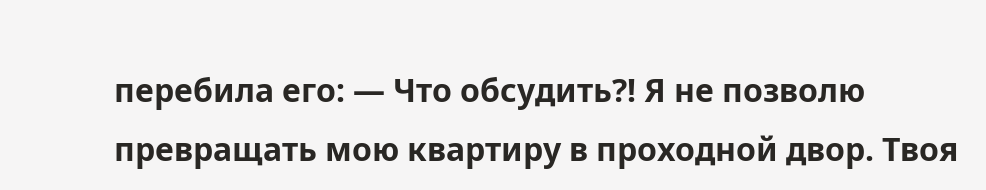перебила его: — Что обсудить?! Я не позволю превращать мою квартиру в проходной двор. Твоя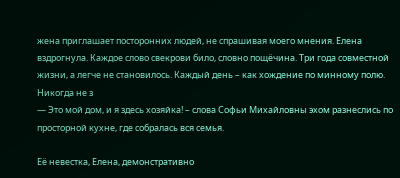жена приглашает посторонних людей, не спрашивая моего мнения. Елена вздрогнула. Каждое слово свекрови било, словно пощёчина. Три года совместной жизни, а легче не становилось. Каждый день – как хождение по минному полю. Никогда не з
— Это мой дом, и я здесь хозяйка! – слова Софьи Михайловны эхом разнеслись по просторной кухне, где собралась вся семья.

Её невестка, Елена, демонстративно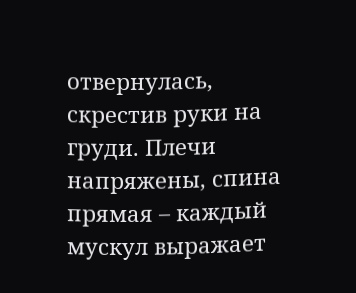отвернулась, скрестив руки на груди. Плечи напряжены, спина прямая – каждый мускул выражает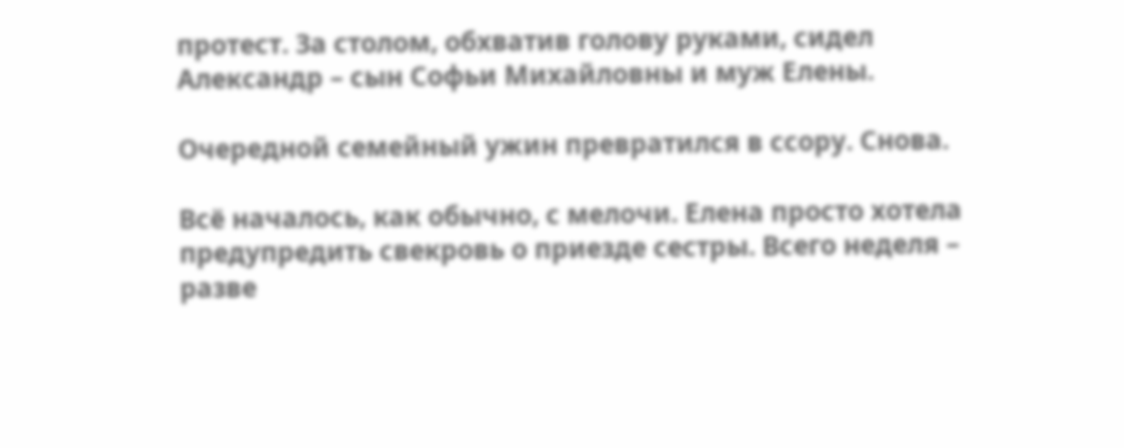протест. За столом, обхватив голову руками, сидел Александр – сын Софьи Михайловны и муж Елены.

Очередной семейный ужин превратился в ссору. Снова.

Всё началось, как обычно, с мелочи. Елена просто хотела предупредить свекровь о приезде сестры. Всего неделя – разве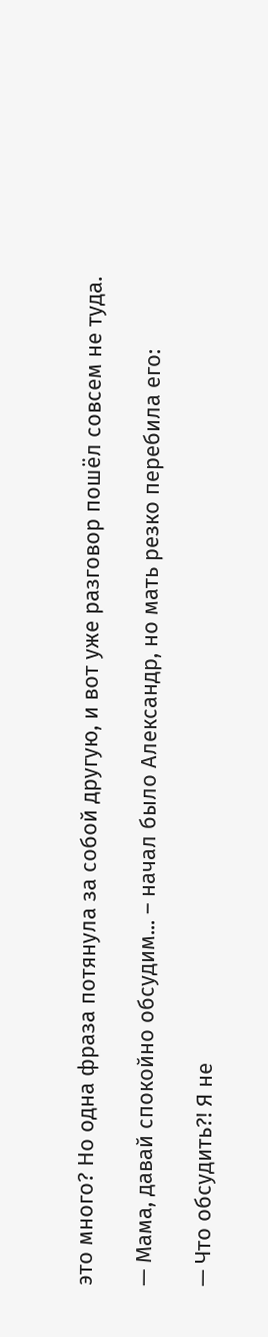это много? Но одна фраза потянула за собой другую, и вот уже разговор пошёл совсем не туда.

— Мама, давай спокойно обсудим... – начал было Александр, но мать резко перебила его:

— Что обсудить?! Я не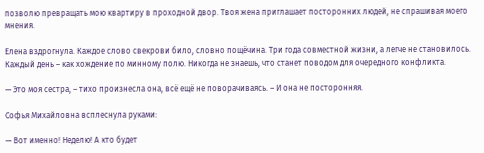позволю превращать мою квартиру в проходной двор. Твоя жена приглашает посторонних людей, не спрашивая моего мнения.

Елена вздрогнула. Каждое слово свекрови било, словно пощёчина. Три года совместной жизни, а легче не становилось. Каждый день – как хождение по минному полю. Никогда не знаешь, что станет поводом для очередного конфликта.

— Это моя сестра, – тихо произнесла она, всё ещё не поворачиваясь. – И она не посторонняя.

Софья Михайловна всплеснула руками:

— Вот именно! Неделю! А кто будет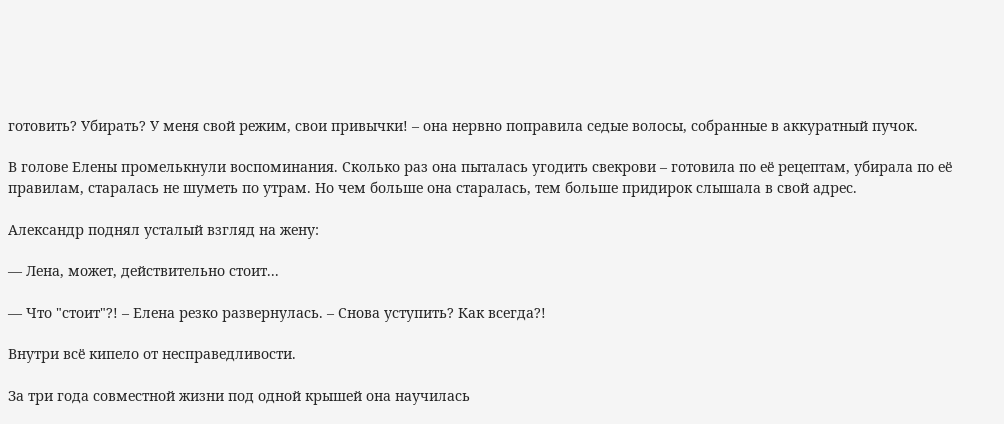готовить? Убирать? У меня свой режим, свои привычки! – она нервно поправила седые волосы, собранные в аккуратный пучок.

В голове Елены промелькнули воспоминания. Сколько раз она пыталась угодить свекрови – готовила по её рецептам, убирала по её правилам, старалась не шуметь по утрам. Но чем больше она старалась, тем больше придирок слышала в свой адрес.

Александр поднял усталый взгляд на жену:

— Лена, может, действительно стоит...

— Что "стоит"?! – Елена резко развернулась. – Снова уступить? Как всегда?!

Внутри всё кипело от несправедливости.

За три года совместной жизни под одной крышей она научилась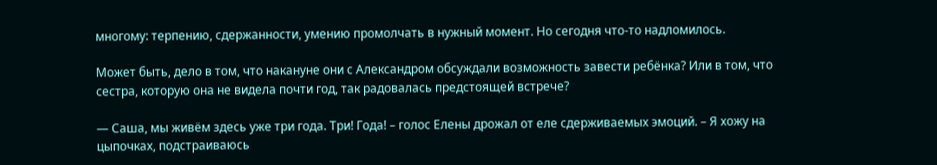многому: терпению, сдержанности, умению промолчать в нужный момент. Но сегодня что-то надломилось.

Может быть, дело в том, что накануне они с Александром обсуждали возможность завести ребёнка? Или в том, что сестра, которую она не видела почти год, так радовалась предстоящей встрече?

— Саша, мы живём здесь уже три года. Три! Года! – голос Елены дрожал от еле сдерживаемых эмоций. – Я хожу на цыпочках, подстраиваюсь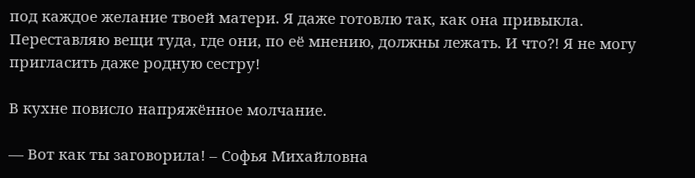под каждое желание твоей матери. Я даже готовлю так, как она привыкла. Переставляю вещи туда, где они, по её мнению, должны лежать. И что?! Я не могу пригласить даже родную сестру!

В кухне повисло напряжённое молчание.

— Вот как ты заговорила! – Софья Михайловна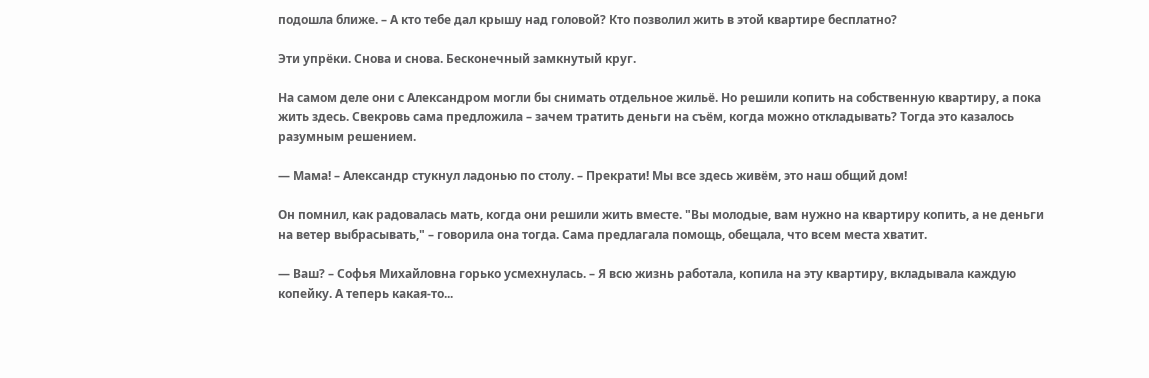подошла ближе. – А кто тебе дал крышу над головой? Кто позволил жить в этой квартире бесплатно?

Эти упрёки. Снова и снова. Бесконечный замкнутый круг.

На самом деле они с Александром могли бы снимать отдельное жильё. Но решили копить на собственную квартиру, а пока жить здесь. Свекровь сама предложила – зачем тратить деньги на съём, когда можно откладывать? Тогда это казалось разумным решением.

— Мама! – Александр стукнул ладонью по столу. – Прекрати! Мы все здесь живём, это наш общий дом!

Он помнил, как радовалась мать, когда они решили жить вместе. "Вы молодые, вам нужно на квартиру копить, а не деньги на ветер выбрасывать," – говорила она тогда. Сама предлагала помощь, обещала, что всем места хватит.

— Ваш? – Софья Михайловна горько усмехнулась. – Я всю жизнь работала, копила на эту квартиру, вкладывала каждую копейку. А теперь какая-то...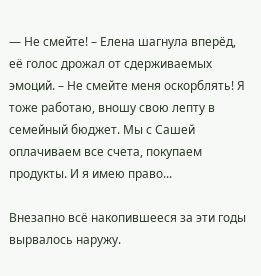— Не смейте! – Елена шагнула вперёд, её голос дрожал от сдерживаемых эмоций. – Не смейте меня оскорблять! Я тоже работаю, вношу свою лепту в семейный бюджет. Мы с Сашей оплачиваем все счета, покупаем продукты. И я имею право...

Внезапно всё накопившееся за эти годы вырвалось наружу.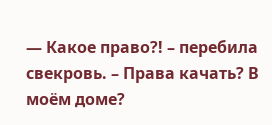— Какое право?! – перебила свекровь. – Права качать? В моём доме?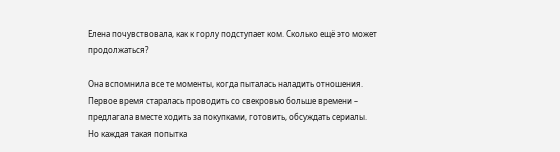Елена почувствовала, как к горлу подступает ком. Сколько ещё это может продолжаться?

Она вспомнила все те моменты, когда пыталась наладить отношения. Первое время старалась проводить со свекровью больше времени – предлагала вместе ходить за покупками, готовить, обсуждать сериалы. Но каждая такая попытка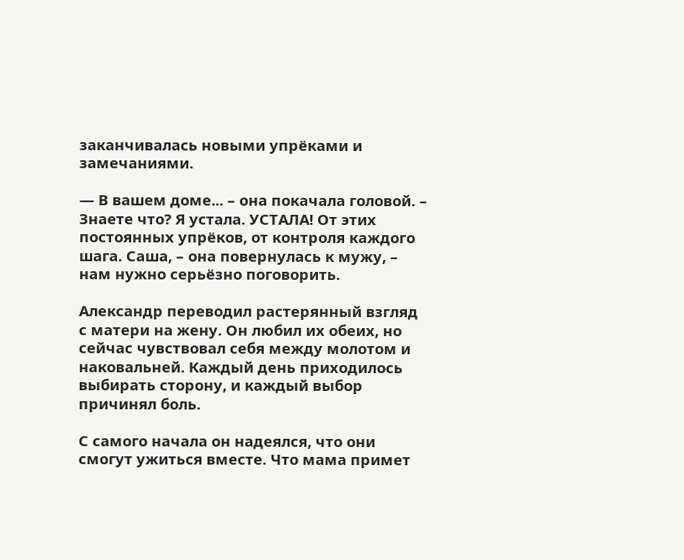заканчивалась новыми упрёками и замечаниями.

— В вашем доме... – она покачала головой. – Знаете что? Я устала. УСТАЛА! От этих постоянных упрёков, от контроля каждого шага. Саша, – она повернулась к мужу, – нам нужно серьёзно поговорить.

Александр переводил растерянный взгляд с матери на жену. Он любил их обеих, но сейчас чувствовал себя между молотом и наковальней. Каждый день приходилось выбирать сторону, и каждый выбор причинял боль.

С самого начала он надеялся, что они смогут ужиться вместе. Что мама примет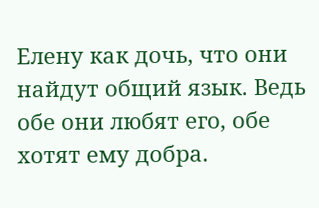Елену как дочь, что они найдут общий язык. Ведь обе они любят его, обе хотят ему добра.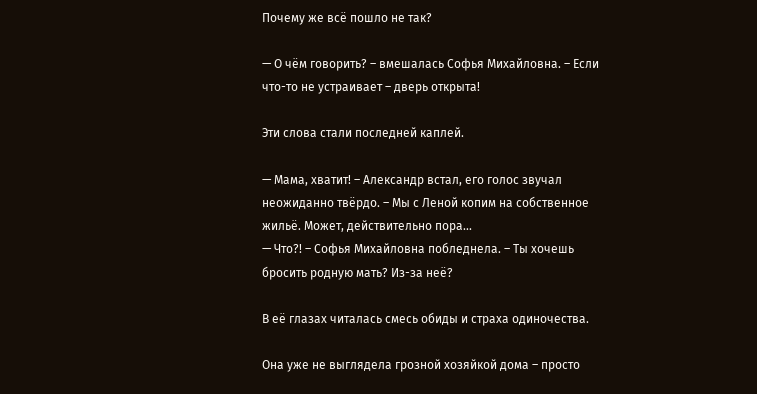Почему же всё пошло не так?

— О чём говорить? – вмешалась Софья Михайловна. – Если что-то не устраивает – дверь открыта!

Эти слова стали последней каплей.

— Мама, хватит! – Александр встал, его голос звучал неожиданно твёрдо. – Мы с Леной копим на собственное жильё. Может, действительно пора...
— Что?! – Софья Михайловна побледнела. – Ты хочешь бросить родную мать? Из-за неё?

В её глазах читалась смесь обиды и страха одиночества.

Она уже не выглядела грозной хозяйкой дома – просто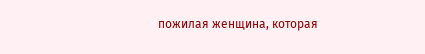пожилая женщина, которая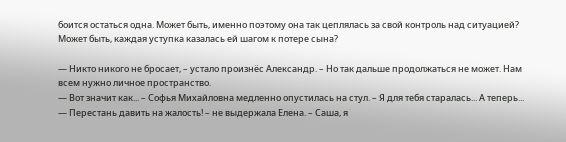боится остаться одна. Может быть, именно поэтому она так цеплялась за свой контроль над ситуацией? Может быть, каждая уступка казалась ей шагом к потере сына?

— Никто никого не бросает, – устало произнёс Александр. – Но так дальше продолжаться не может. Нам всем нужно личное пространство.
— Вот значит как... – Софья Михайловна медленно опустилась на стул. – Я для тебя старалась... А теперь...
— Перестань давить на жалость! – не выдержала Елена. – Саша, я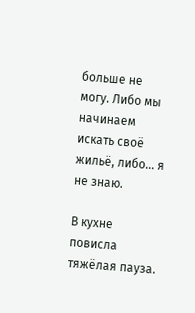больше не могу. Либо мы начинаем искать своё жильё, либо... я не знаю.

В кухне повисла тяжёлая пауза.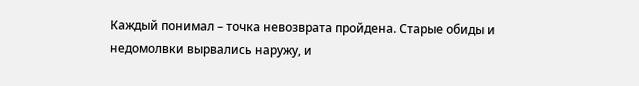Каждый понимал – точка невозврата пройдена. Старые обиды и недомолвки вырвались наружу, и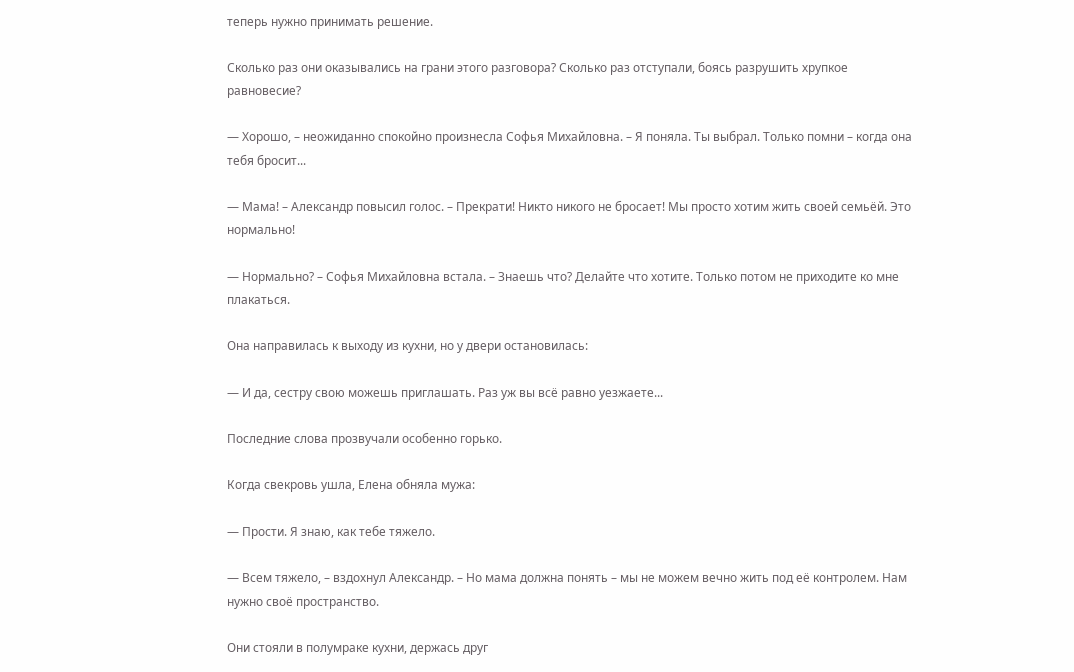теперь нужно принимать решение.

Сколько раз они оказывались на грани этого разговора? Сколько раз отступали, боясь разрушить хрупкое равновесие?

— Хорошо, – неожиданно спокойно произнесла Софья Михайловна. – Я поняла. Ты выбрал. Только помни – когда она тебя бросит...

— Мама! – Александр повысил голос. – Прекрати! Никто никого не бросает! Мы просто хотим жить своей семьёй. Это нормально!

— Нормально? – Софья Михайловна встала. – Знаешь что? Делайте что хотите. Только потом не приходите ко мне плакаться.

Она направилась к выходу из кухни, но у двери остановилась:

— И да, сестру свою можешь приглашать. Раз уж вы всё равно уезжаете...

Последние слова прозвучали особенно горько.

Когда свекровь ушла, Елена обняла мужа:

— Прости. Я знаю, как тебе тяжело.

— Всем тяжело, – вздохнул Александр. – Но мама должна понять – мы не можем вечно жить под её контролем. Нам нужно своё пространство.

Они стояли в полумраке кухни, держась друг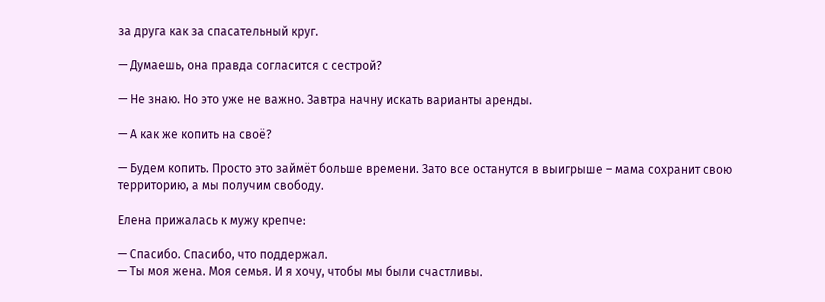за друга как за спасательный круг.

— Думаешь, она правда согласится с сестрой?

— Не знаю. Но это уже не важно. Завтра начну искать варианты аренды.

— А как же копить на своё?

— Будем копить. Просто это займёт больше времени. Зато все останутся в выигрыше – мама сохранит свою территорию, а мы получим свободу.

Елена прижалась к мужу крепче:

— Спасибо. Спасибо, что поддержал.
— Ты моя жена. Моя семья. И я хочу, чтобы мы были счастливы.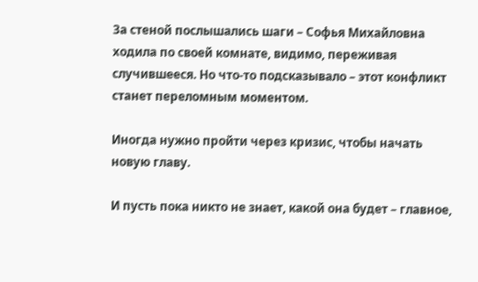За стеной послышались шаги – Софья Михайловна ходила по своей комнате, видимо, переживая случившееся. Но что-то подсказывало – этот конфликт станет переломным моментом.

Иногда нужно пройти через кризис, чтобы начать новую главу.

И пусть пока никто не знает, какой она будет – главное,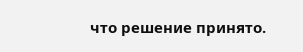что решение принято.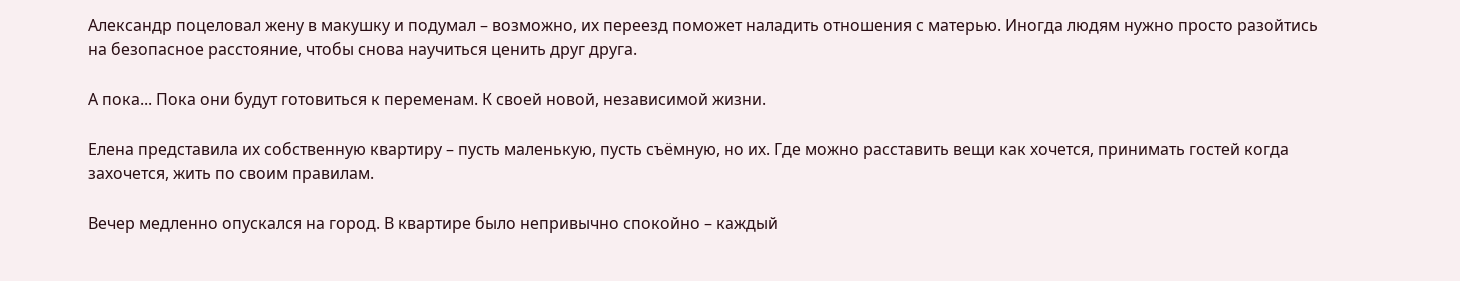Александр поцеловал жену в макушку и подумал – возможно, их переезд поможет наладить отношения с матерью. Иногда людям нужно просто разойтись на безопасное расстояние, чтобы снова научиться ценить друг друга.

А пока... Пока они будут готовиться к переменам. К своей новой, независимой жизни.

Елена представила их собственную квартиру – пусть маленькую, пусть съёмную, но их. Где можно расставить вещи как хочется, принимать гостей когда захочется, жить по своим правилам.

Вечер медленно опускался на город. В квартире было непривычно спокойно – каждый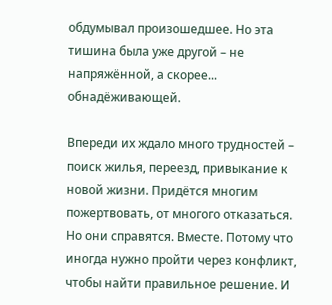обдумывал произошедшее. Но эта тишина была уже другой – не напряжённой, а скорее... обнадёживающей.

Впереди их ждало много трудностей – поиск жилья, переезд, привыкание к новой жизни. Придётся многим пожертвовать, от многого отказаться. Но они справятся. Вместе. Потому что иногда нужно пройти через конфликт, чтобы найти правильное решение. И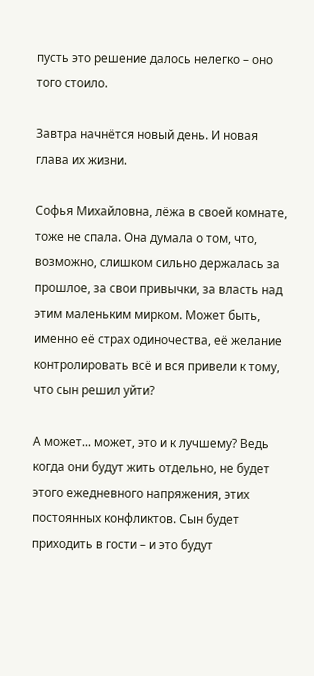пусть это решение далось нелегко – оно того стоило.

Завтра начнётся новый день. И новая глава их жизни.

Софья Михайловна, лёжа в своей комнате, тоже не спала. Она думала о том, что, возможно, слишком сильно держалась за прошлое, за свои привычки, за власть над этим маленьким мирком. Может быть, именно её страх одиночества, её желание контролировать всё и вся привели к тому, что сын решил уйти?

А может... может, это и к лучшему? Ведь когда они будут жить отдельно, не будет этого ежедневного напряжения, этих постоянных конфликтов. Сын будет приходить в гости – и это будут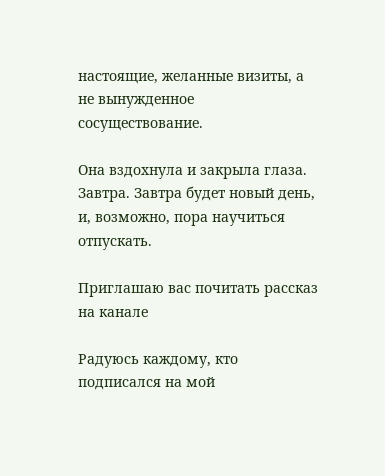настоящие, желанные визиты, а не вынужденное сосуществование.

Она вздохнула и закрыла глаза. Завтра. Завтра будет новый день, и, возможно, пора научиться отпускать.

Приглашаю вас почитать рассказ на канале

Радуюсь каждому, кто подписался на мой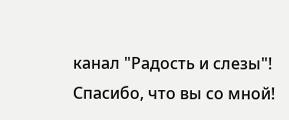канал "Радость и слезы"! Спасибо, что вы со мной!